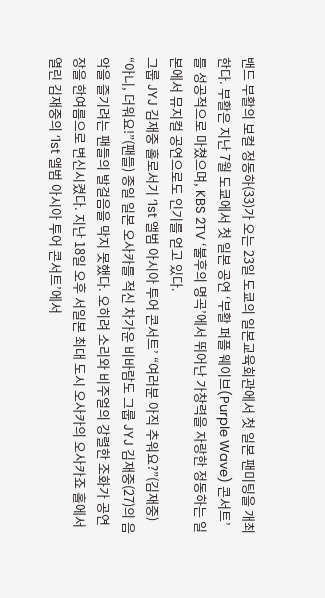밴드 부활의 보컬 정동하(33)가 오는 23일 도쿄의 일본교육회관에서 첫 일본 팬미팅을 개최한다. 부활은 지난 7월 도쿄에서 첫 일본 공연 ‘부활 퍼플 웨이브(Purple Wave) 콘서트’를 성공적으로 마쳤으며, KBS 2TV ‘불후의 명곡’에서 뛰어난 가창력을 자랑한 정동하는 일본에서 뮤지컬 공연으로도 인기를 얻고 있다.
그룹 JYJ 김재중 홀로서기 ‘1st 앨범 아시아 투어 콘서트’ “여러분 아직 추워요?”(김재중) “아니, 더워요!”(팬들) 종일 일본 오사카를 적신 차가운 비바람도 그룹 JYJ 김재중(27)의 음악을 즐기려는 팬들의 발걸음을 막지 못했다. 오히려 소리와 비주얼의 강렬한 조화가 공연장을 한여름으로 변신시켰다. 지난 18일 오후 서일본 최대 도시 오사카의 오사카죠 홀에서 열린 김재중의 ‘1st 앨범 아시아 투어 콘서트’에서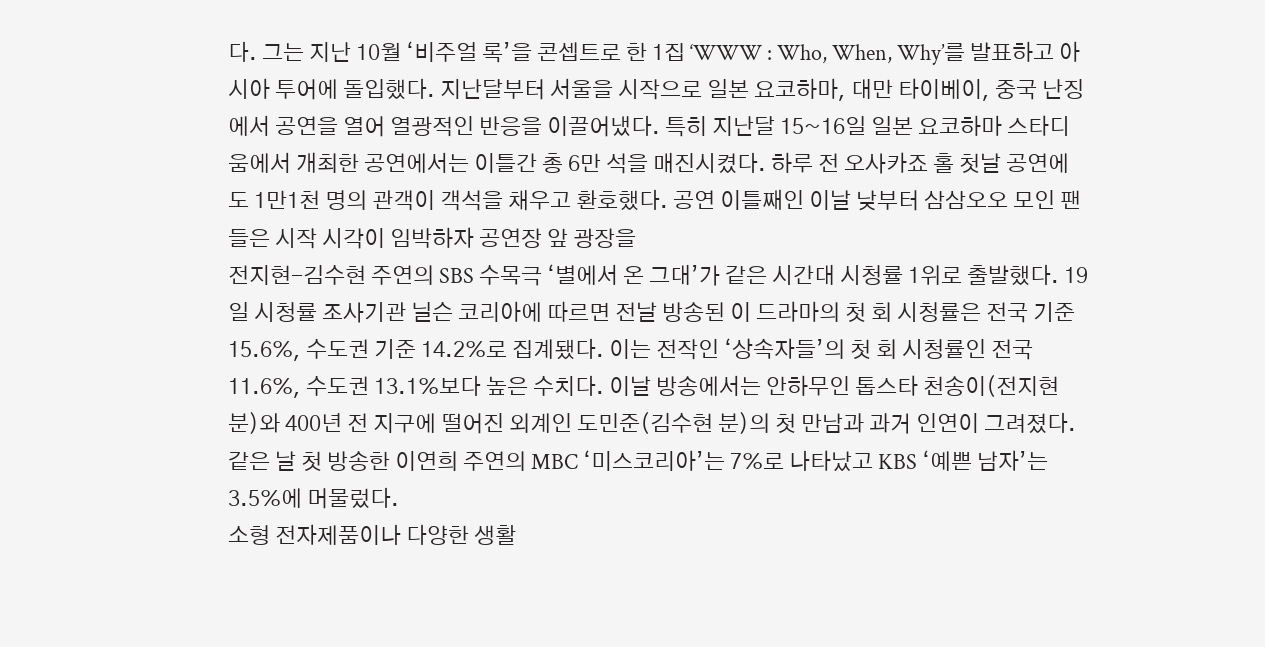다. 그는 지난 10월 ‘비주얼 록’을 콘셉트로 한 1집 ‘WWW : Who, When, Why’를 발표하고 아시아 투어에 돌입했다. 지난달부터 서울을 시작으로 일본 요코하마, 대만 타이베이, 중국 난징에서 공연을 열어 열광적인 반응을 이끌어냈다. 특히 지난달 15~16일 일본 요코하마 스타디움에서 개최한 공연에서는 이틀간 총 6만 석을 매진시켰다. 하루 전 오사카죠 홀 첫날 공연에도 1만1천 명의 관객이 객석을 채우고 환호했다. 공연 이틀째인 이날 낮부터 삼삼오오 모인 팬들은 시작 시각이 임박하자 공연장 앞 광장을
전지현-김수현 주연의 SBS 수목극 ‘별에서 온 그대’가 같은 시간대 시청률 1위로 출발했다. 19일 시청률 조사기관 닐슨 코리아에 따르면 전날 방송된 이 드라마의 첫 회 시청률은 전국 기준 15.6%, 수도권 기준 14.2%로 집계됐다. 이는 전작인 ‘상속자들’의 첫 회 시청률인 전국 11.6%, 수도권 13.1%보다 높은 수치다. 이날 방송에서는 안하무인 톱스타 천송이(전지현 분)와 400년 전 지구에 떨어진 외계인 도민준(김수현 분)의 첫 만남과 과거 인연이 그려졌다. 같은 날 첫 방송한 이연희 주연의 MBC ‘미스코리아’는 7%로 나타났고 KBS ‘예쁜 남자’는 3.5%에 머물렀다.
소형 전자제품이나 다양한 생활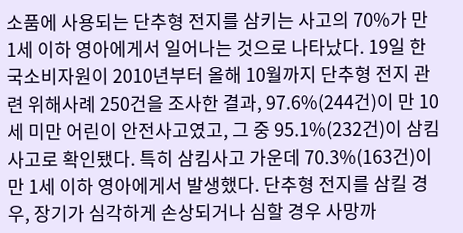소품에 사용되는 단추형 전지를 삼키는 사고의 70%가 만 1세 이하 영아에게서 일어나는 것으로 나타났다. 19일 한국소비자원이 2010년부터 올해 10월까지 단추형 전지 관련 위해사례 250건을 조사한 결과, 97.6%(244건)이 만 10세 미만 어린이 안전사고였고, 그 중 95.1%(232건)이 삼킴사고로 확인됐다. 특히 삼킴사고 가운데 70.3%(163건)이 만 1세 이하 영아에게서 발생했다. 단추형 전지를 삼킬 경우, 장기가 심각하게 손상되거나 심할 경우 사망까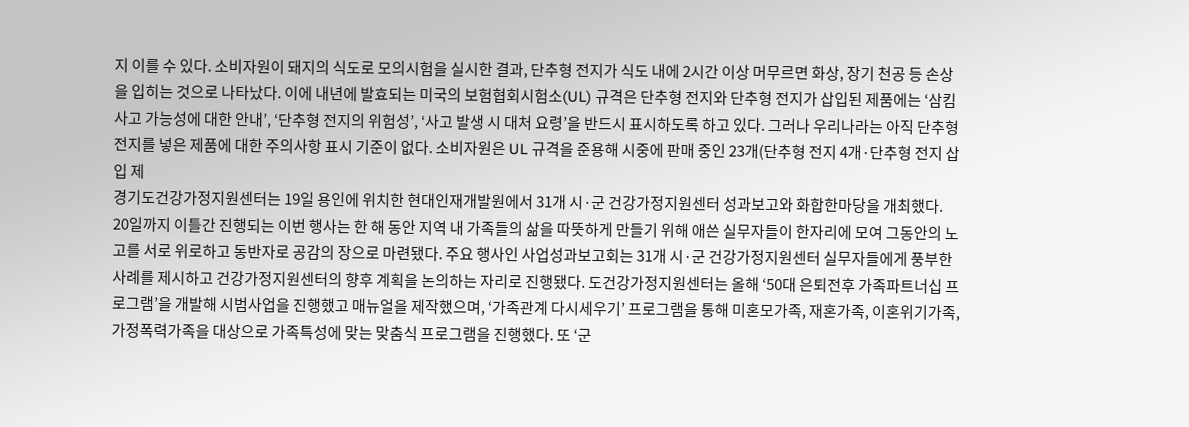지 이를 수 있다. 소비자원이 돼지의 식도로 모의시험을 실시한 결과, 단추형 전지가 식도 내에 2시간 이상 머무르면 화상, 장기 천공 등 손상을 입히는 것으로 나타났다. 이에 내년에 발효되는 미국의 보험협회시험소(UL) 규격은 단추형 전지와 단추형 전지가 삽입된 제품에는 ‘삼킴 사고 가능성에 대한 안내’, ‘단추형 전지의 위험성’, ‘사고 발생 시 대처 요령’을 반드시 표시하도록 하고 있다. 그러나 우리나라는 아직 단추형 전지를 넣은 제품에 대한 주의사항 표시 기준이 없다. 소비자원은 UL 규격을 준용해 시중에 판매 중인 23개(단추형 전지 4개·단추형 전지 삽입 제
경기도건강가정지원센터는 19일 용인에 위치한 현대인재개발원에서 31개 시·군 건강가정지원센터 성과보고와 화합한마당을 개최했다. 20일까지 이틀간 진행되는 이번 행사는 한 해 동안 지역 내 가족들의 삶을 따뜻하게 만들기 위해 애쓴 실무자들이 한자리에 모여 그동안의 노고를 서로 위로하고 동반자로 공감의 장으로 마련됐다. 주요 행사인 사업성과보고회는 31개 시·군 건강가정지원센터 실무자들에게 풍부한 사례를 제시하고 건강가정지원센터의 향후 계획을 논의하는 자리로 진행됐다. 도건강가정지원센터는 올해 ‘50대 은퇴전후 가족파트너십 프로그램’을 개발해 시범사업을 진행했고 매뉴얼을 제작했으며, ‘가족관계 다시세우기’ 프로그램을 통해 미혼모가족, 재혼가족, 이혼위기가족, 가정폭력가족을 대상으로 가족특성에 맞는 맞춤식 프로그램을 진행했다. 또 ‘군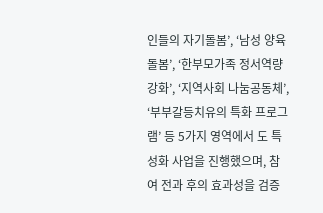인들의 자기돌봄’, ‘남성 양육돌봄’, ‘한부모가족 정서역량강화’, ‘지역사회 나눔공동체’, ‘부부갈등치유의 특화 프로그램’ 등 5가지 영역에서 도 특성화 사업을 진행했으며, 참여 전과 후의 효과성을 검증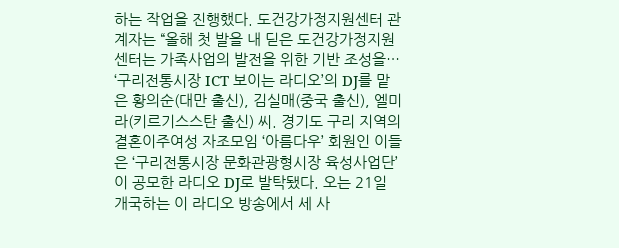하는 작업을 진행했다. 도건강가정지원센터 관계자는 “올해 첫 발을 내 딛은 도건강가정지원센터는 가족사업의 발전을 위한 기반 조성을…
‘구리전통시장 ICT 보이는 라디오’의 DJ를 맡은 황의순(대만 출신), 김실매(중국 출신), 엘미라(키르기스스탄 출신) 씨. 경기도 구리 지역의 결혼이주여성 자조모임 ‘아름다우’ 회원인 이들은 ‘구리전통시장 문화관광형시장 육성사업단’이 공모한 라디오 DJ로 발탁됐다. 오는 21일 개국하는 이 라디오 방송에서 세 사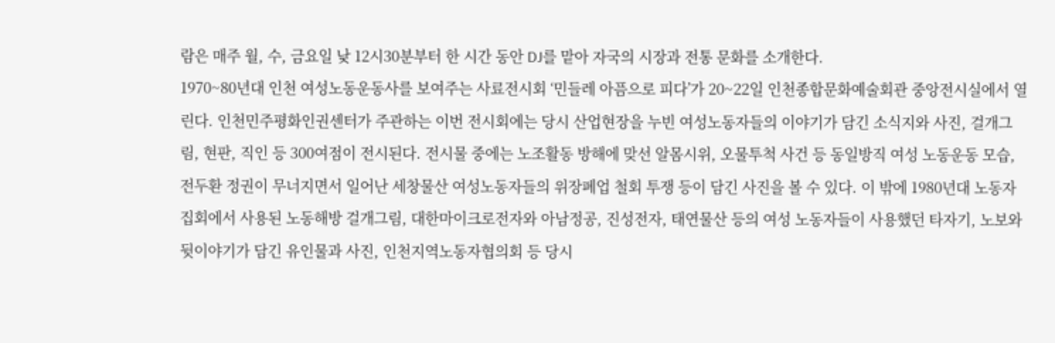람은 매주 월, 수, 금요일 낮 12시30분부터 한 시간 동안 DJ를 맡아 자국의 시장과 전통 문화를 소개한다.
1970~80년대 인천 여성노동운동사를 보여주는 사료전시회 ‘민들레 아픔으로 피다’가 20~22일 인천종합문화예술회관 중앙전시실에서 열린다. 인천민주평화인권센터가 주관하는 이번 전시회에는 당시 산업현장을 누빈 여성노동자들의 이야기가 담긴 소식지와 사진, 걸개그림, 현판, 직인 등 300여점이 전시된다. 전시물 중에는 노조활동 방해에 맞선 알몸시위, 오물투척 사건 등 동일방직 여성 노동운동 모습, 전두환 정권이 무너지면서 일어난 세창물산 여성노동자들의 위장폐업 철회 투쟁 등이 담긴 사진을 볼 수 있다. 이 밖에 1980년대 노동자 집회에서 사용된 노동해방 걸개그림, 대한마이크로전자와 아남정공, 진성전자, 태연물산 등의 여성 노동자들이 사용했던 타자기, 노보와 뒷이야기가 담긴 유인물과 사진, 인천지역노동자협의회 등 당시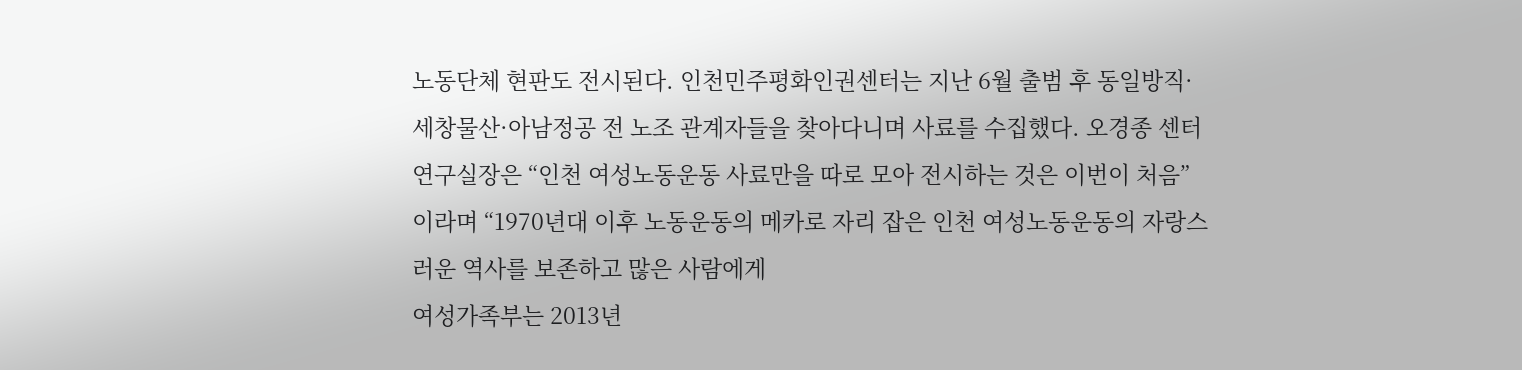노동단체 현판도 전시된다. 인천민주평화인권센터는 지난 6월 출범 후 동일방직·세창물산·아남정공 전 노조 관계자들을 찾아다니며 사료를 수집했다. 오경종 센터 연구실장은 “인천 여성노동운동 사료만을 따로 모아 전시하는 것은 이번이 처음”이라며 “1970년대 이후 노동운동의 메카로 자리 잡은 인천 여성노동운동의 자랑스러운 역사를 보존하고 많은 사람에게
여성가족부는 2013년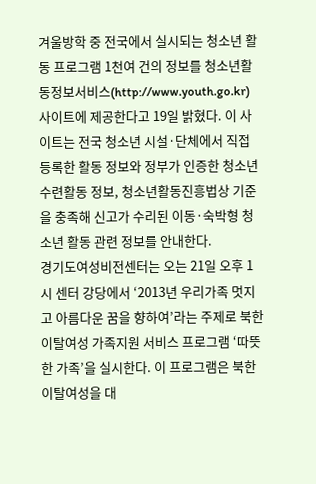겨울방학 중 전국에서 실시되는 청소년 활동 프로그램 1천여 건의 정보를 청소년활동정보서비스(http://www.youth.go.kr) 사이트에 제공한다고 19일 밝혔다. 이 사이트는 전국 청소년 시설·단체에서 직접 등록한 활동 정보와 정부가 인증한 청소년 수련활동 정보, 청소년활동진흥법상 기준을 충족해 신고가 수리된 이동·숙박형 청소년 활동 관련 정보를 안내한다.
경기도여성비전센터는 오는 21일 오후 1시 센터 강당에서 ‘2013년 우리가족 멋지고 아름다운 꿈을 향하여’라는 주제로 북한이탈여성 가족지원 서비스 프로그램 ‘따뜻한 가족’을 실시한다. 이 프로그램은 북한이탈여성을 대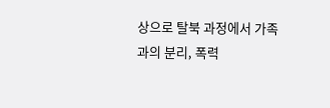상으로 탈북 과정에서 가족과의 분리, 폭력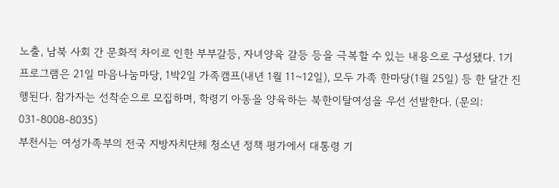노출, 남북 사회 간 문화적 차이로 인한 부부갈등, 자녀양육 갈등 등을 극복할 수 있는 내용으로 구성됐다. 1기 프로그램은 21일 마음나눔마당, 1박2일 가족캠프(내년 1월 11~12일), 모두 가족 한마당(1월 25일) 등 한 달간 진행된다. 참가자는 선착순으로 모집하며, 학령기 아동을 양육하는 북한이탈여성을 우선 선발한다. (문의: 031-8008-8035)
부천시는 여성가족부의 전국 지방자치단체 청소년 정책 평가에서 대통령 기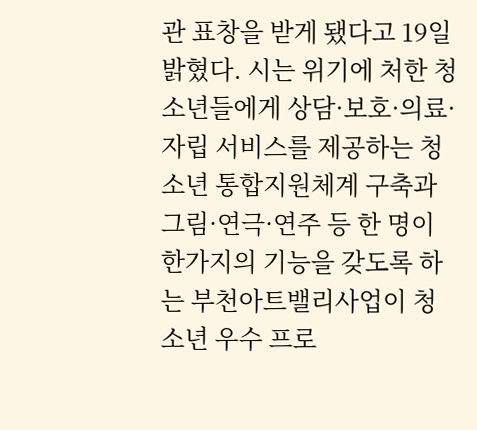관 표창을 받게 됐다고 19일 밝혔다. 시는 위기에 처한 청소년들에게 상담·보호·의료·자립 서비스를 제공하는 청소년 통합지원체계 구축과 그림·연극·연주 등 한 명이 한가지의 기능을 갖도록 하는 부천아트밸리사업이 청소년 우수 프로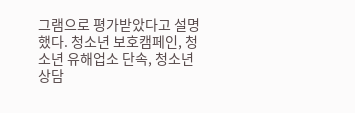그램으로 평가받았다고 설명했다. 청소년 보호캠페인, 청소년 유해업소 단속, 청소년 상담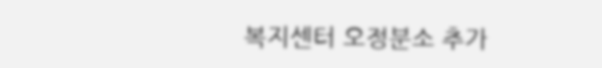복지센터 오정분소 추가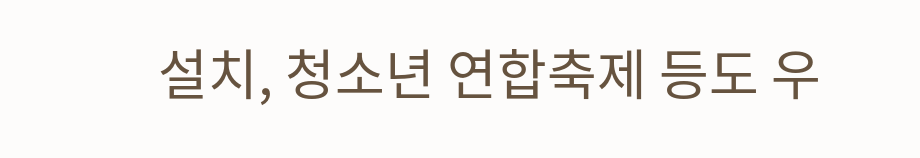설치, 청소년 연합축제 등도 우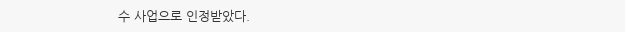수 사업으로 인정받았다.